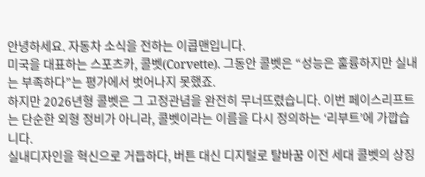안녕하세요. 자동차 소식을 전하는 이콥맨입니다.
미국을 대표하는 스포츠카, 콜벳(Corvette). 그동안 콜벳은 “성능은 훌륭하지만 실내는 부족하다”는 평가에서 벗어나지 못했죠.
하지만 2026년형 콜벳은 그 고정관념을 완전히 무너뜨렸습니다. 이번 페이스리프트는 단순한 외형 정비가 아니라, 콜벳이라는 이름을 다시 정의하는 ‘리부트’에 가깝습니다.
실내디자인을 혁신으로 거듭하다, 버튼 대신 디지털로 탈바꿈 이전 세대 콜벳의 상징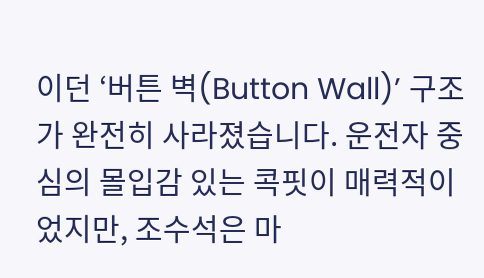이던 ‘버튼 벽(Button Wall)’ 구조가 완전히 사라졌습니다. 운전자 중심의 몰입감 있는 콕핏이 매력적이었지만, 조수석은 마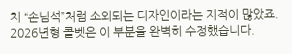치 “손님석”처럼 소외되는 디자인이라는 지적이 많았죠. 2026년형 콜벳은 이 부분을 완벽히 수정했습니다.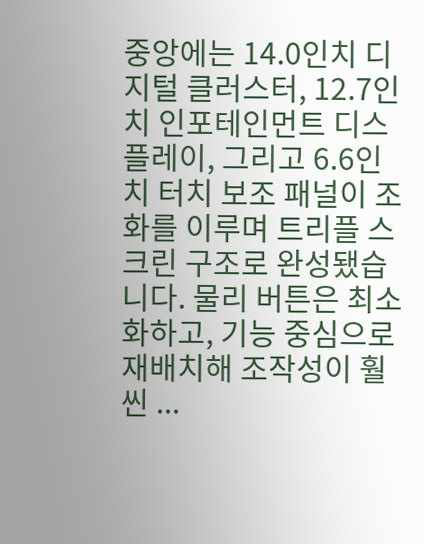중앙에는 14.0인치 디지털 클러스터, 12.7인치 인포테인먼트 디스플레이, 그리고 6.6인치 터치 보조 패널이 조화를 이루며 트리플 스크린 구조로 완성됐습니다. 물리 버튼은 최소화하고, 기능 중심으로 재배치해 조작성이 훨씬 ...